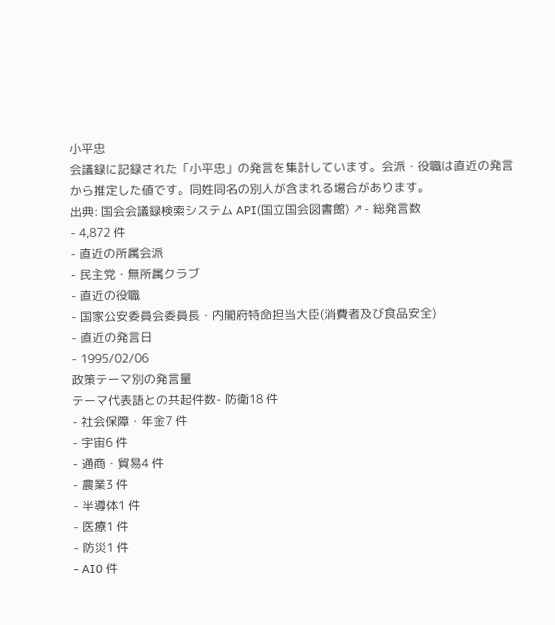小平忠
会議録に記録された「小平忠」の発言を集計しています。会派・役職は直近の発言から推定した値です。同姓同名の別人が含まれる場合があります。
出典: 国会会議録検索システム API(国立国会図書館) ↗- 総発言数
- 4,872 件
- 直近の所属会派
- 民主党・無所属クラブ
- 直近の役職
- 国家公安委員会委員長・内閣府特命担当大臣(消費者及び食品安全)
- 直近の発言日
- 1995/02/06
政策テーマ別の発言量
テーマ代表語との共起件数- 防衛18 件
- 社会保障・年金7 件
- 宇宙6 件
- 通商・貿易4 件
- 農業3 件
- 半導体1 件
- 医療1 件
- 防災1 件
- AI0 件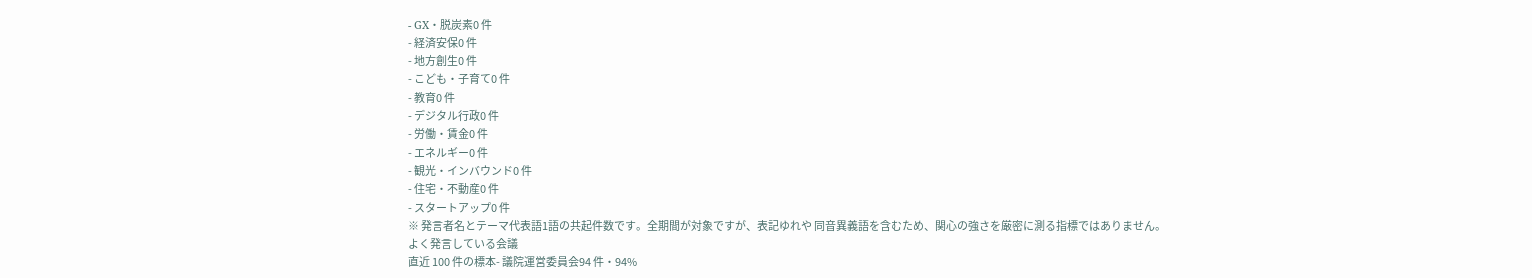- GX・脱炭素0 件
- 経済安保0 件
- 地方創生0 件
- こども・子育て0 件
- 教育0 件
- デジタル行政0 件
- 労働・賃金0 件
- エネルギー0 件
- 観光・インバウンド0 件
- 住宅・不動産0 件
- スタートアップ0 件
※ 発言者名とテーマ代表語1語の共起件数です。全期間が対象ですが、表記ゆれや 同音異義語を含むため、関心の強さを厳密に測る指標ではありません。
よく発言している会議
直近 100 件の標本- 議院運営委員会94 件・94%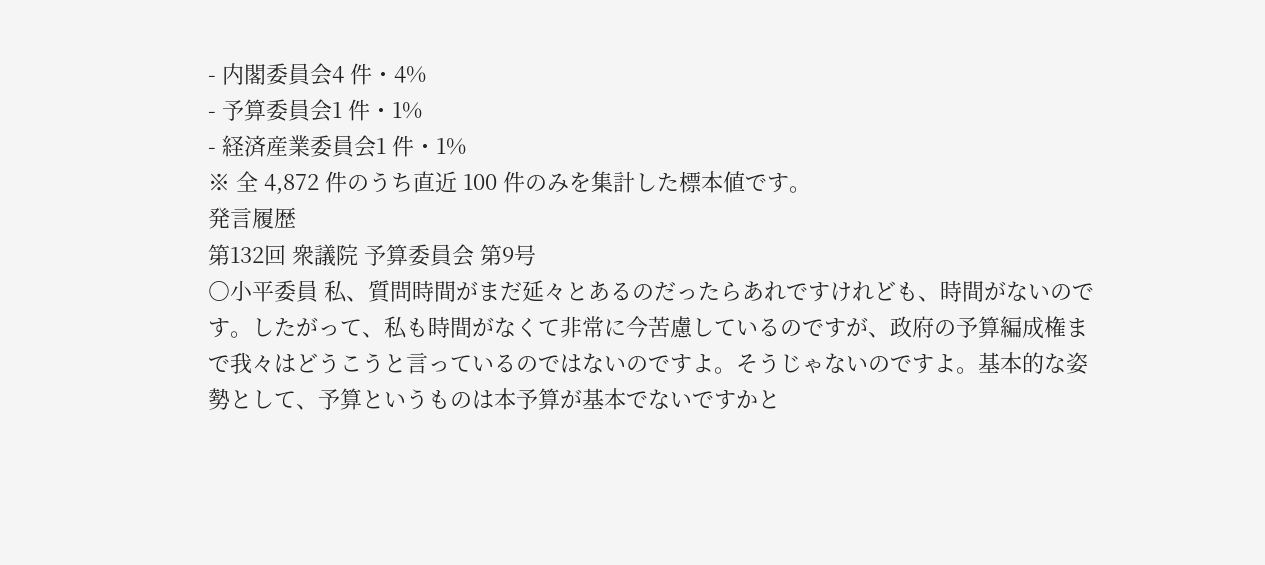- 内閣委員会4 件・4%
- 予算委員会1 件・1%
- 経済産業委員会1 件・1%
※ 全 4,872 件のうち直近 100 件のみを集計した標本値です。
発言履歴
第132回 衆議院 予算委員会 第9号
○小平委員 私、質問時間がまだ延々とあるのだったらあれですけれども、時間がないのです。したがって、私も時間がなくて非常に今苦慮しているのですが、政府の予算編成権まで我々はどうこうと言っているのではないのですよ。そうじゃないのですよ。基本的な姿勢として、予算というものは本予算が基本でないですかと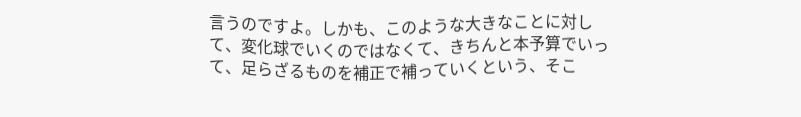言うのですよ。しかも、このような大きなことに対して、変化球でいくのではなくて、きちんと本予算でいって、足らざるものを補正で補っていくという、そこ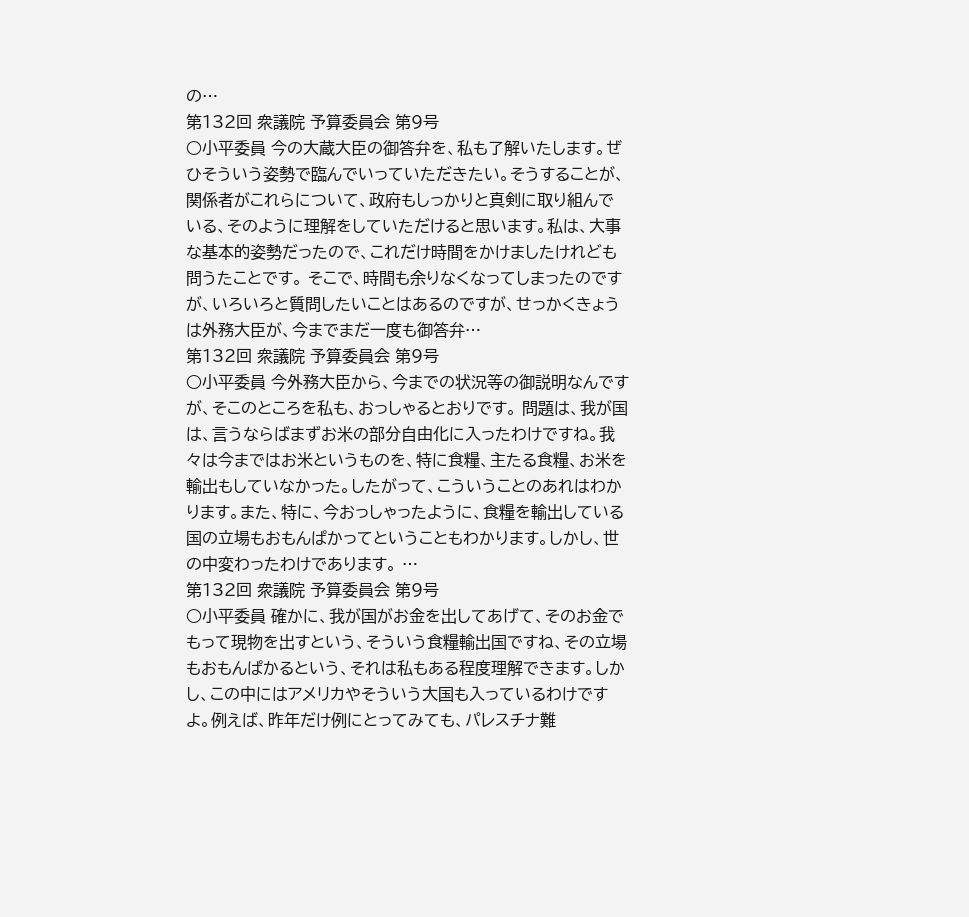の…
第132回 衆議院 予算委員会 第9号
○小平委員 今の大蔵大臣の御答弁を、私も了解いたします。ぜひそういう姿勢で臨んでいっていただきたい。そうすることが、関係者がこれらについて、政府もしっかりと真剣に取り組んでいる、そのように理解をしていただけると思います。私は、大事な基本的姿勢だったので、これだけ時間をかけましたけれども問うたことです。 そこで、時間も余りなくなってしまったのですが、いろいろと質問したいことはあるのですが、せっかくきょうは外務大臣が、今までまだ一度も御答弁…
第132回 衆議院 予算委員会 第9号
○小平委員 今外務大臣から、今までの状況等の御説明なんですが、そこのところを私も、おっしゃるとおりです。 問題は、我が国は、言うならばまずお米の部分自由化に入ったわけですね。我々は今まではお米というものを、特に食糧、主たる食糧、お米を輸出もしていなかった。したがって、こういうことのあれはわかります。また、特に、今おっしゃったように、食糧を輸出している国の立場もおもんぱかってということもわかります。しかし、世の中変わったわけであります。 …
第132回 衆議院 予算委員会 第9号
○小平委員 確かに、我が国がお金を出してあげて、そのお金でもって現物を出すという、そういう食糧輸出国ですね、その立場もおもんぱかるという、それは私もある程度理解できます。しかし、この中にはアメリカやそういう大国も入っているわけですよ。例えば、昨年だけ例にとってみても、パレスチナ難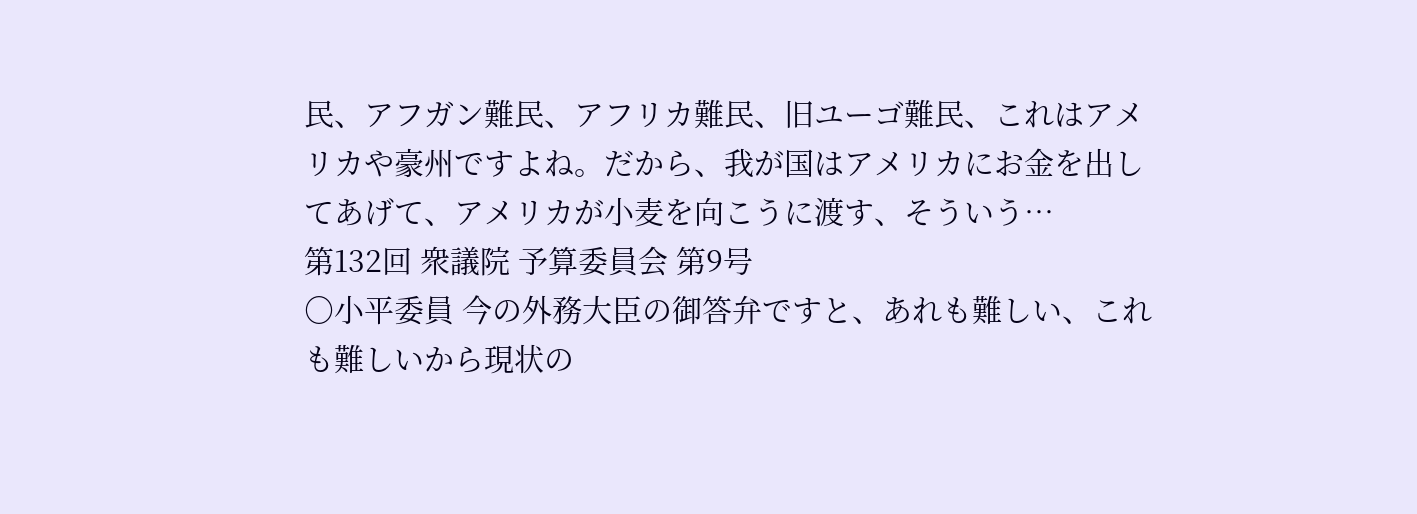民、アフガン難民、アフリカ難民、旧ユーゴ難民、これはアメリカや豪州ですよね。だから、我が国はアメリカにお金を出してあげて、アメリカが小麦を向こうに渡す、そういう…
第132回 衆議院 予算委員会 第9号
○小平委員 今の外務大臣の御答弁ですと、あれも難しい、これも難しいから現状の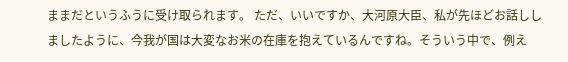ままだというふうに受け取られます。 ただ、いいですか、大河原大臣、私が先ほどお話ししましたように、今我が国は大変なお米の在庫を抱えているんですね。そういう中で、例え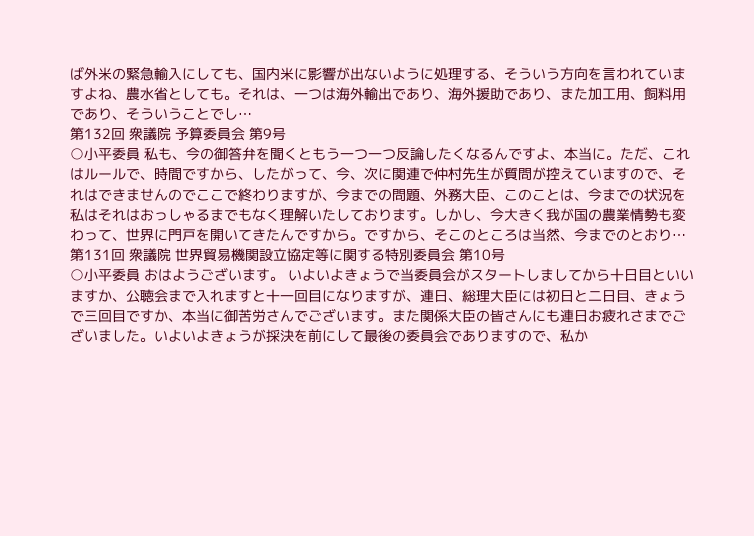ば外米の緊急輸入にしても、国内米に影響が出ないように処理する、そういう方向を言われていますよね、農水省としても。それは、一つは海外輸出であり、海外援助であり、また加工用、飼料用であり、そういうことでし…
第132回 衆議院 予算委員会 第9号
○小平委員 私も、今の御答弁を聞くともう一つ一つ反論したくなるんですよ、本当に。ただ、これはルールで、時間ですから、したがって、今、次に関連で仲村先生が質問が控えていますので、それはできませんのでここで終わりますが、今までの問題、外務大臣、このことは、今までの状況を私はそれはおっしゃるまでもなく理解いたしております。しかし、今大きく我が国の農業情勢も変わって、世界に門戸を開いてきたんですから。ですから、そこのところは当然、今までのとおり…
第131回 衆議院 世界貿易機関設立協定等に関する特別委員会 第10号
○小平委員 おはようございます。 いよいよきょうで当委員会がスタートしましてから十日目といいますか、公聴会まで入れますと十一回目になりますが、連日、総理大臣には初日と二日目、きょうで三回目ですか、本当に御苦労さんでございます。また関係大臣の皆さんにも連日お疲れさまでございました。いよいよきょうが採決を前にして最後の委員会でありますので、私か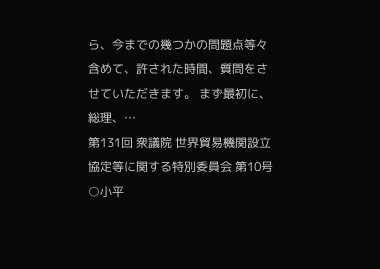ら、今までの幾つかの問題点等々含めて、許された時間、質問をさせていただきます。 まず最初に、総理、…
第131回 衆議院 世界貿易機関設立協定等に関する特別委員会 第10号
○小平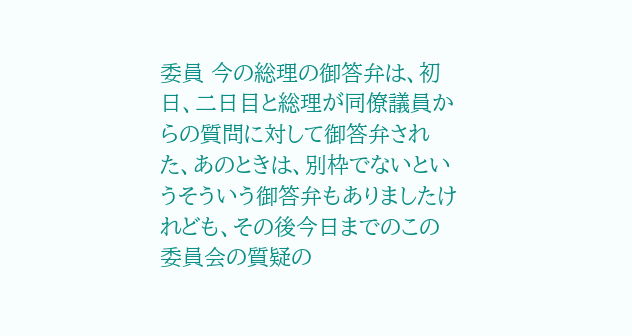委員 今の総理の御答弁は、初日、二日目と総理が同僚議員からの質問に対して御答弁された、あのときは、別枠でないというそういう御答弁もありましたけれども、その後今日までのこの委員会の質疑の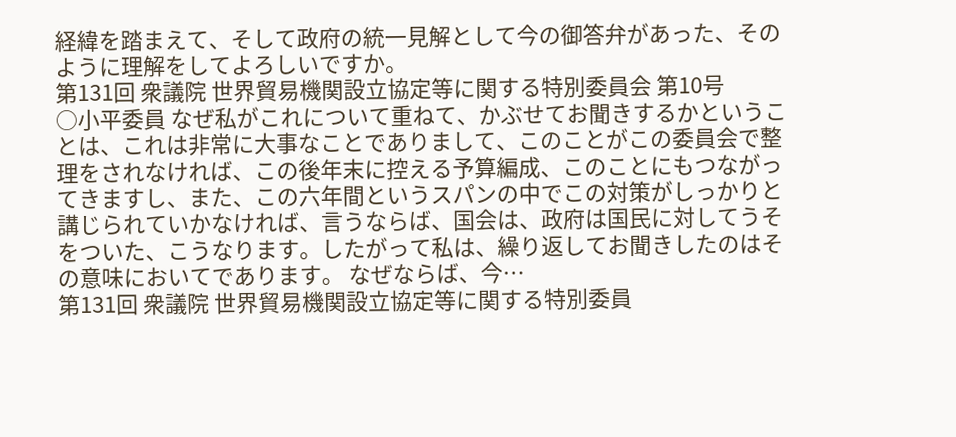経緯を踏まえて、そして政府の統一見解として今の御答弁があった、そのように理解をしてよろしいですか。
第131回 衆議院 世界貿易機関設立協定等に関する特別委員会 第10号
○小平委員 なぜ私がこれについて重ねて、かぶせてお聞きするかということは、これは非常に大事なことでありまして、このことがこの委員会で整理をされなければ、この後年末に控える予算編成、このことにもつながってきますし、また、この六年間というスパンの中でこの対策がしっかりと講じられていかなければ、言うならば、国会は、政府は国民に対してうそをついた、こうなります。したがって私は、繰り返してお聞きしたのはその意味においてであります。 なぜならば、今…
第131回 衆議院 世界貿易機関設立協定等に関する特別委員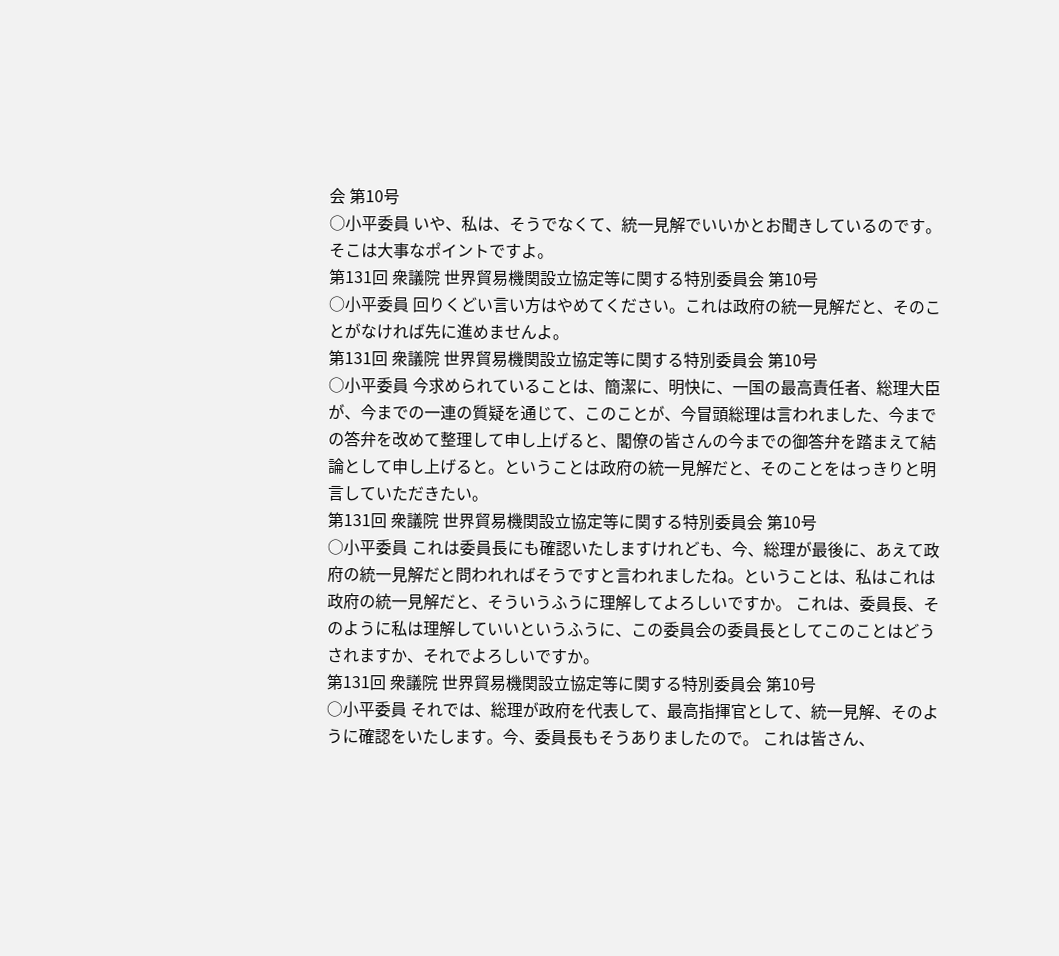会 第10号
○小平委員 いや、私は、そうでなくて、統一見解でいいかとお聞きしているのです。そこは大事なポイントですよ。
第131回 衆議院 世界貿易機関設立協定等に関する特別委員会 第10号
○小平委員 回りくどい言い方はやめてください。これは政府の統一見解だと、そのことがなければ先に進めませんよ。
第131回 衆議院 世界貿易機関設立協定等に関する特別委員会 第10号
○小平委員 今求められていることは、簡潔に、明快に、一国の最高責任者、総理大臣が、今までの一連の質疑を通じて、このことが、今冒頭総理は言われました、今までの答弁を改めて整理して申し上げると、閣僚の皆さんの今までの御答弁を踏まえて結論として申し上げると。ということは政府の統一見解だと、そのことをはっきりと明言していただきたい。
第131回 衆議院 世界貿易機関設立協定等に関する特別委員会 第10号
○小平委員 これは委員長にも確認いたしますけれども、今、総理が最後に、あえて政府の統一見解だと問われればそうですと言われましたね。ということは、私はこれは政府の統一見解だと、そういうふうに理解してよろしいですか。 これは、委員長、そのように私は理解していいというふうに、この委員会の委員長としてこのことはどうされますか、それでよろしいですか。
第131回 衆議院 世界貿易機関設立協定等に関する特別委員会 第10号
○小平委員 それでは、総理が政府を代表して、最高指揮官として、統一見解、そのように確認をいたします。今、委員長もそうありましたので。 これは皆さん、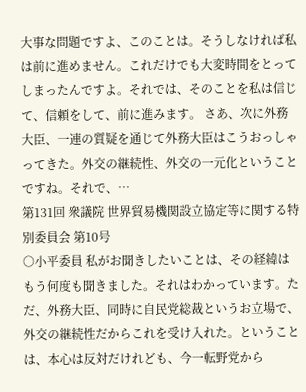大事な問題ですよ、このことは。そうしなければ私は前に進めません。これだけでも大変時間をとってしまったんですよ。それでは、そのことを私は信じて、信頼をして、前に進みます。 さあ、次に外務大臣、一連の質疑を通じて外務大臣はこうおっしゃってきた。外交の継続性、外交の一元化ということですね。それで、…
第131回 衆議院 世界貿易機関設立協定等に関する特別委員会 第10号
○小平委員 私がお聞きしたいことは、その経緯はもう何度も聞きました。それはわかっています。ただ、外務大臣、同時に自民党総裁というお立場で、外交の継続性だからこれを受け入れた。ということは、本心は反対だけれども、今一転野党から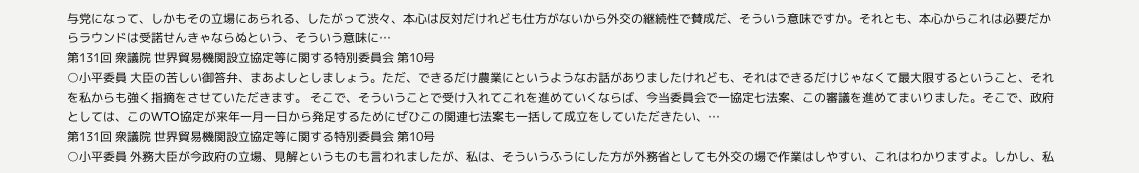与党になって、しかもその立場にあられる、したがって渋々、本心は反対だけれども仕方がないから外交の継続性で賛成だ、そういう意味ですか。それとも、本心からこれは必要だからラウンドは受諾せんきゃならぬという、そういう意味に…
第131回 衆議院 世界貿易機関設立協定等に関する特別委員会 第10号
○小平委員 大臣の苦しい御答弁、まあよしとしましょう。ただ、できるだけ農業にというようなお話がありましたけれども、それはできるだけじゃなくて最大限するということ、それを私からも強く指摘をさせていただきます。 そこで、そういうことで受け入れてこれを進めていくならば、今当委員会で一協定七法案、この審議を進めてまいりました。そこで、政府としては、このWTO協定が来年一月一日から発足するためにぜひこの関連七法案も一括して成立をしていただきたい、…
第131回 衆議院 世界貿易機関設立協定等に関する特別委員会 第10号
○小平委員 外務大臣が今政府の立場、見解というものも言われましたが、私は、そういうふうにした方が外務省としても外交の場で作業はしやすい、これはわかりますよ。しかし、私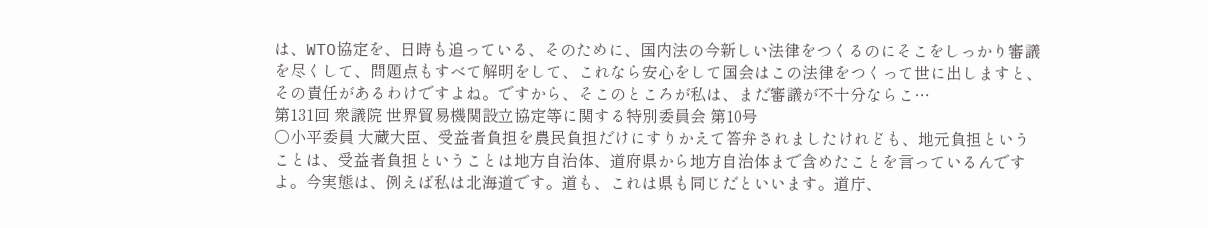は、WTO協定を、日時も追っている、そのために、国内法の今新しい法律をつくるのにそこをしっかり審議を尽くして、問題点もすべて解明をして、これなら安心をして国会はこの法律をつくって世に出しますと、その責任があるわけですよね。ですから、そこのところが私は、まだ審議が不十分ならこ…
第131回 衆議院 世界貿易機関設立協定等に関する特別委員会 第10号
○小平委員 大蔵大臣、受益者負担を農民負担だけにすりかえて答弁されましたけれども、地元負担ということは、受益者負担ということは地方自治体、道府県から地方自治体まで含めたことを言っているんですよ。今実態は、例えば私は北海道です。道も、これは県も同じだといいます。道庁、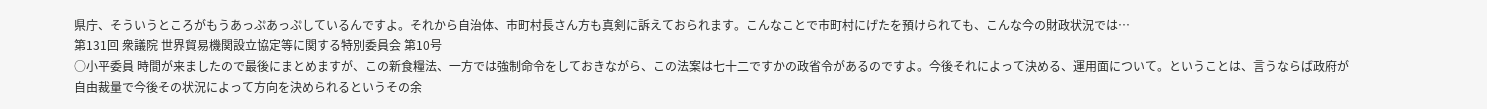県庁、そういうところがもうあっぷあっぷしているんですよ。それから自治体、市町村長さん方も真剣に訴えておられます。こんなことで市町村にげたを預けられても、こんな今の財政状況では…
第131回 衆議院 世界貿易機関設立協定等に関する特別委員会 第10号
○小平委員 時間が来ましたので最後にまとめますが、この新食糧法、一方では強制命令をしておきながら、この法案は七十二ですかの政省令があるのですよ。今後それによって決める、運用面について。ということは、言うならば政府が自由裁量で今後その状況によって方向を決められるというその余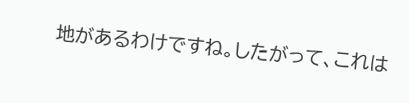地があるわけですね。したがって、これは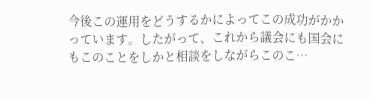今後この運用をどうするかによってこの成功がかかっています。したがって、これから議会にも国会にもこのことをしかと相談をしながらこのこ…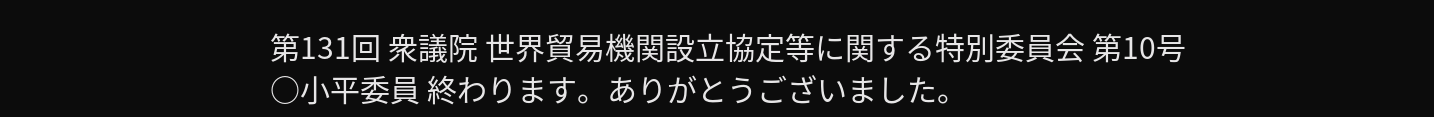第131回 衆議院 世界貿易機関設立協定等に関する特別委員会 第10号
○小平委員 終わります。ありがとうございました。